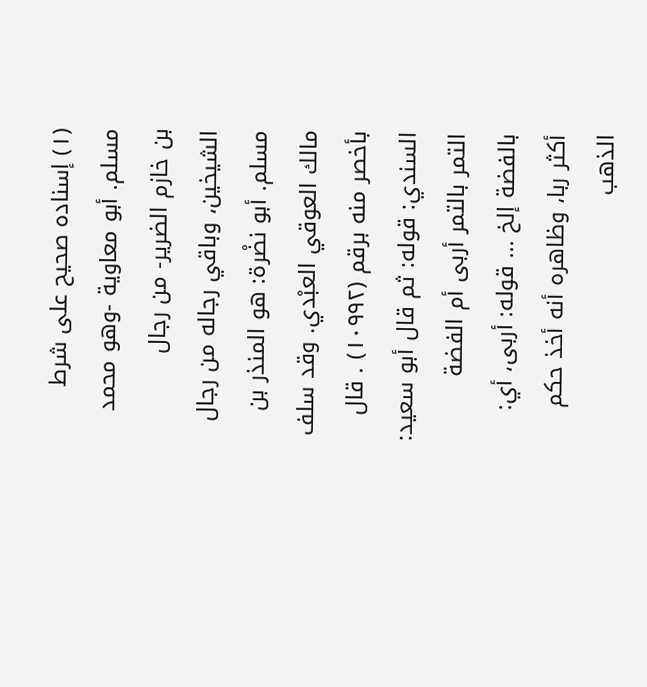(١) إسناده صحيح على شرط مسلم. أبو معاوية -وهو محمد بن خازم الضرير- من رجال الشيخين، وباقي رجاله من رجال مسلم. أبو نضْرة: هو المنذر بن مالك العوقي العبْدي. وقد سلف بأخصر منه برقم (١٠٩٩٢) . قال السندي: قوله: ثم قال أبو سعيد: التمر بالتمر أربى أم الفضة بالفضة إلخ ... قوله: أربى، أي: أكثر ربا، وظاهره أنه أخذ حكم الذهب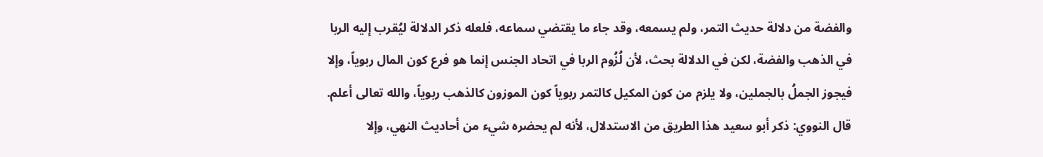والفضة من دلالة حديث التمر، ولم يسمعه، وقد جاء ما يقتضي سماعه، فلعله ذكر الدلالة ليُقرب إليه الربا في الذهب والفضة، لكن في الدلالة بحث، لأن لُزُوم الربا في اتحاد الجنس إنما هو فرع كون المال ربوياً، وإلا فيجوز الجملُ بالجملين، ولا يلزم من كون المكيل كالتمر ربوياً كون الموزون كالذهب ربوياً، والله تعالى أعلم. قال النووي: ذكر أبو سعيد هذا الطريق من الاستدلال، لأنه لم يحضره شيء من أحاديث النهي، وإلا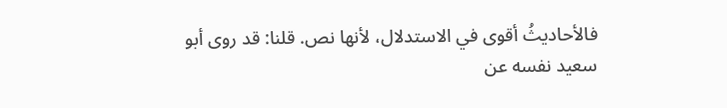فالأحاديثُ أقوى في الاستدلال، لأنها نص. قلنا: قد روى أبو سعيد نفسه عن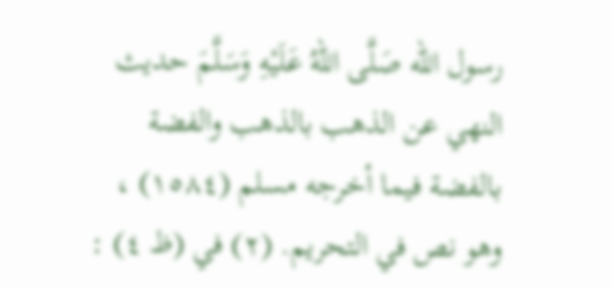رسول الله صَلَّى اللهُ عَلَيْهِ وَسَلَّمَ حديث النهي عن الذهب بالذهب والفضة بالفضة فيما أخرجه مسلم (١٥٨٤) ، وهو نص في التحريم. (٢) في (ظ ٤) :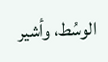الوسُط، وأشير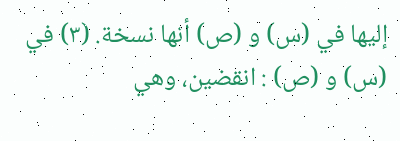إليها في (س) و (ص) أنها نسخة. (٣) في (س) و (ص) : انقضين، وهي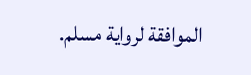الموافقة لرواية مسلم.